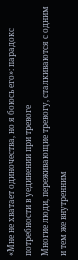«Мне не хватает одиночества, но я боюсь его»: парадокс потребности в уединении при тревоге
Многие люди, переживающие тревогу, сталкиваются с одним и тем же внутренним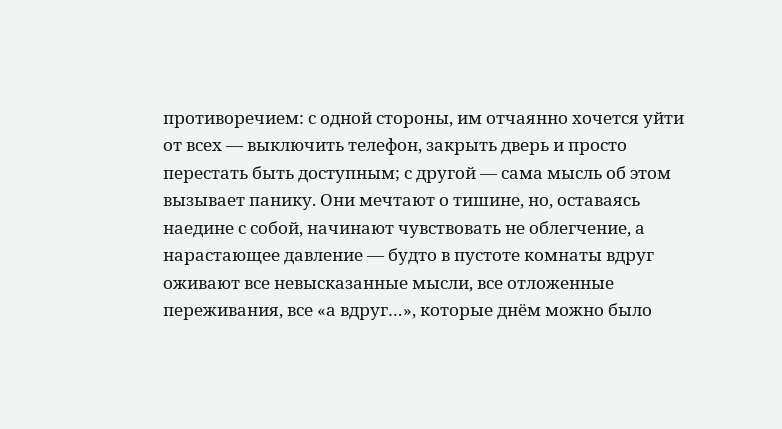противоречием: с одной стороны, им отчаянно хочется уйти от всех — выключить телефон, закрыть дверь и просто перестать быть доступным; с другой — сама мысль об этом вызывает панику. Они мечтают о тишине, но, оставаясь наедине с собой, начинают чувствовать не облегчение, а нарастающее давление — будто в пустоте комнаты вдруг оживают все невысказанные мысли, все отложенные переживания, все «а вдруг…», которые днём можно было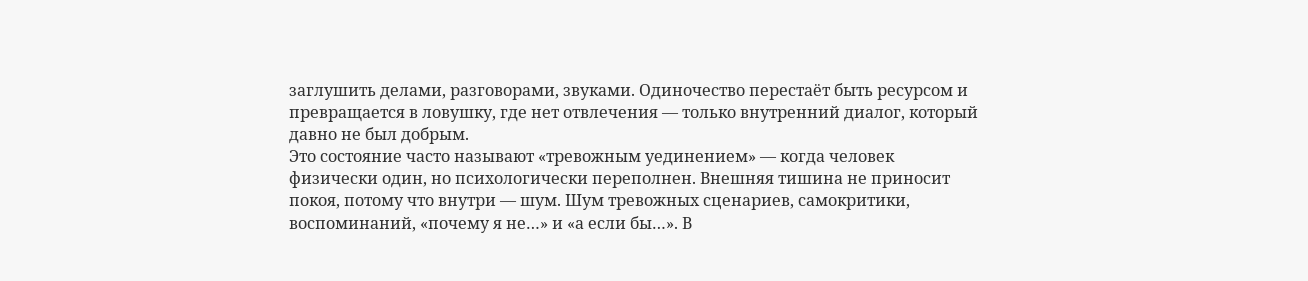заглушить делами, разговорами, звуками. Одиночество перестаёт быть ресурсом и превращается в ловушку, где нет отвлечения — только внутренний диалог, который давно не был добрым.
Это состояние часто называют «тревожным уединением» — когда человек физически один, но психологически переполнен. Внешняя тишина не приносит покоя, потому что внутри — шум. Шум тревожных сценариев, самокритики, воспоминаний, «почему я не…» и «а если бы…». В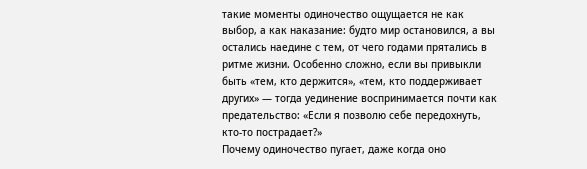такие моменты одиночество ощущается не как выбор, а как наказание: будто мир остановился, а вы остались наедине с тем, от чего годами прятались в ритме жизни. Особенно сложно, если вы привыкли быть «тем, кто держится», «тем, кто поддерживает других» — тогда уединение воспринимается почти как предательство: «Если я позволю себе передохнуть, кто-то пострадает?»
Почему одиночество пугает, даже когда оно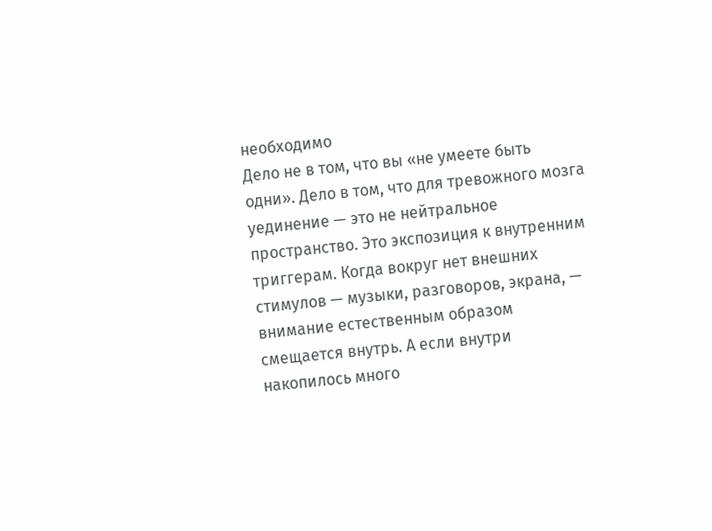необходимо
Дело не в том, что вы «не умеете быть одни». Дело в том, что для тревожного мозга уединение — это не нейтральное пространство. Это экспозиция к внутренним триггерам. Когда вокруг нет внешних стимулов — музыки, разговоров, экрана, — внимание естественным образом смещается внутрь. А если внутри накопилось много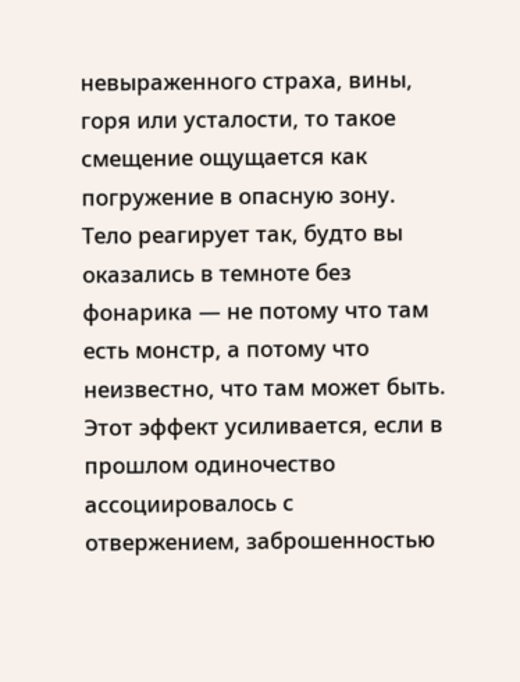невыраженного страха, вины, горя или усталости, то такое смещение ощущается как погружение в опасную зону. Тело реагирует так, будто вы оказались в темноте без фонарика — не потому что там есть монстр, а потому что неизвестно, что там может быть.
Этот эффект усиливается, если в прошлом одиночество ассоциировалось с отвержением, заброшенностью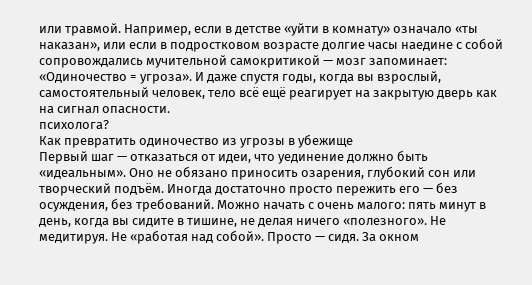или травмой. Например, если в детстве «уйти в комнату» означало «ты наказан», или если в подростковом возрасте долгие часы наедине с собой сопровождались мучительной самокритикой — мозг запоминает: «Одиночество = угроза». И даже спустя годы, когда вы взрослый, самостоятельный человек, тело всё ещё реагирует на закрытую дверь как на сигнал опасности.
психолога?
Как превратить одиночество из угрозы в убежище
Первый шаг — отказаться от идеи, что уединение должно быть «идеальным». Оно не обязано приносить озарения, глубокий сон или творческий подъём. Иногда достаточно просто пережить его — без осуждения, без требований. Можно начать с очень малого: пять минут в день, когда вы сидите в тишине, не делая ничего «полезного». Не медитируя. Не «работая над собой». Просто — сидя. За окном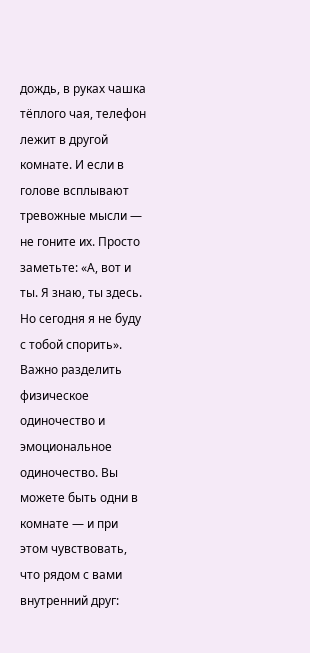дождь, в руках чашка тёплого чая, телефон лежит в другой комнате. И если в голове всплывают тревожные мысли — не гоните их. Просто заметьте: «А, вот и ты. Я знаю, ты здесь. Но сегодня я не буду с тобой спорить».
Важно разделить физическое одиночество и эмоциональное одиночество. Вы можете быть одни в комнате — и при этом чувствовать, что рядом с вами внутренний друг: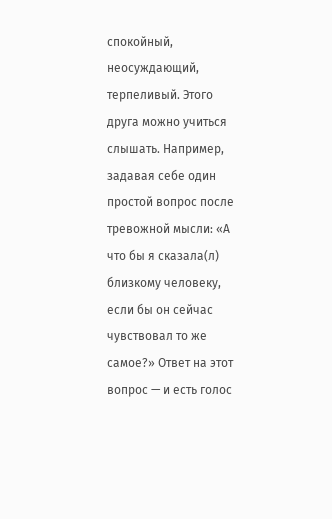спокойный, неосуждающий, терпеливый. Этого друга можно учиться слышать. Например, задавая себе один простой вопрос после тревожной мысли: «А что бы я сказала(л) близкому человеку, если бы он сейчас чувствовал то же самое?» Ответ на этот вопрос — и есть голос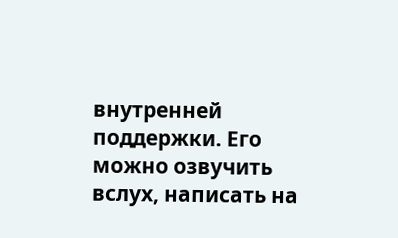внутренней поддержки. Его можно озвучить вслух, написать на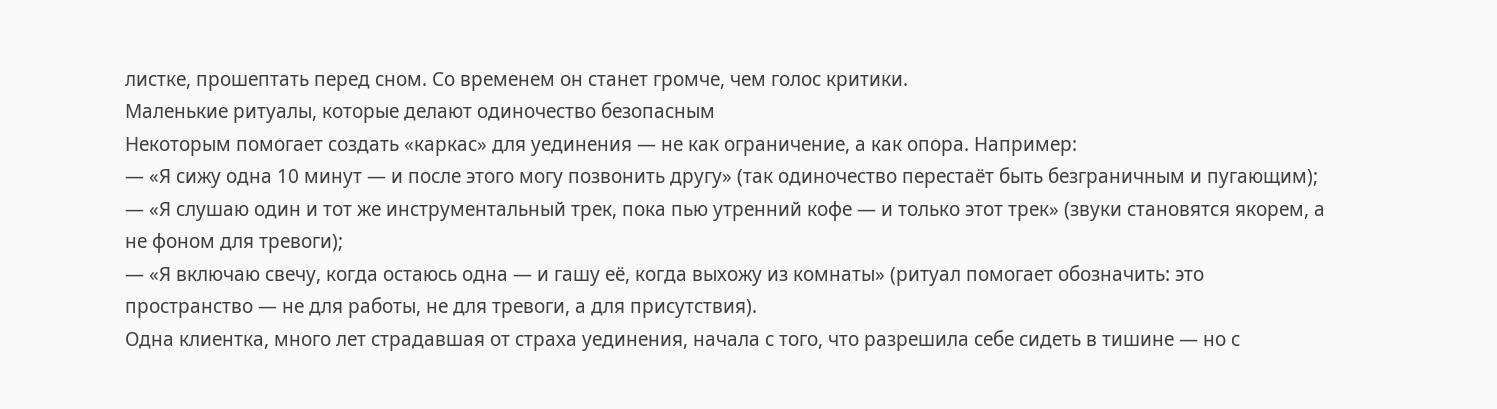листке, прошептать перед сном. Со временем он станет громче, чем голос критики.
Маленькие ритуалы, которые делают одиночество безопасным
Некоторым помогает создать «каркас» для уединения — не как ограничение, а как опора. Например:
— «Я сижу одна 10 минут — и после этого могу позвонить другу» (так одиночество перестаёт быть безграничным и пугающим);
— «Я слушаю один и тот же инструментальный трек, пока пью утренний кофе — и только этот трек» (звуки становятся якорем, а не фоном для тревоги);
— «Я включаю свечу, когда остаюсь одна — и гашу её, когда выхожу из комнаты» (ритуал помогает обозначить: это пространство — не для работы, не для тревоги, а для присутствия).
Одна клиентка, много лет страдавшая от страха уединения, начала с того, что разрешила себе сидеть в тишине — но с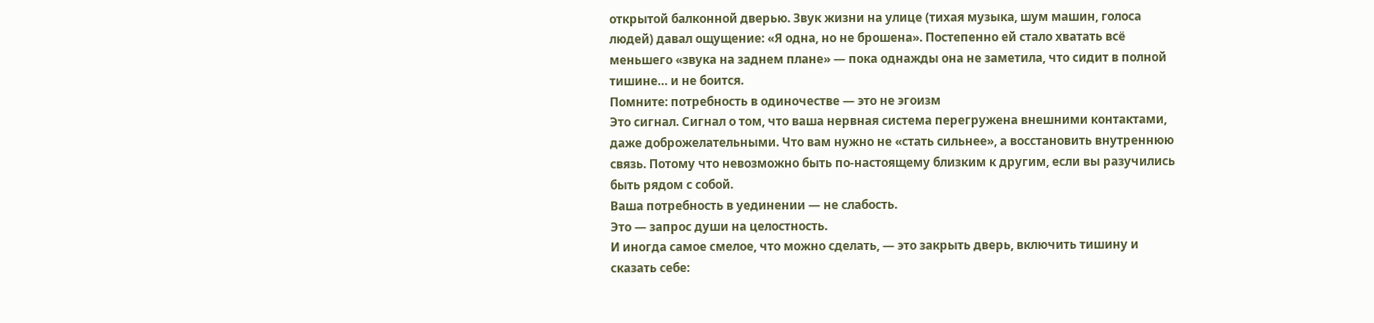открытой балконной дверью. Звук жизни на улице (тихая музыка, шум машин, голоса людей) давал ощущение: «Я одна, но не брошена». Постепенно ей стало хватать всё меньшего «звука на заднем плане» — пока однажды она не заметила, что сидит в полной тишине… и не боится.
Помните: потребность в одиночестве — это не эгоизм
Это сигнал. Сигнал о том, что ваша нервная система перегружена внешними контактами, даже доброжелательными. Что вам нужно не «стать сильнее», а восстановить внутреннюю связь. Потому что невозможно быть по-настоящему близким к другим, если вы разучились быть рядом с собой.
Ваша потребность в уединении — не слабость.
Это — запрос души на целостность.
И иногда самое смелое, что можно сделать, — это закрыть дверь, включить тишину и сказать себе: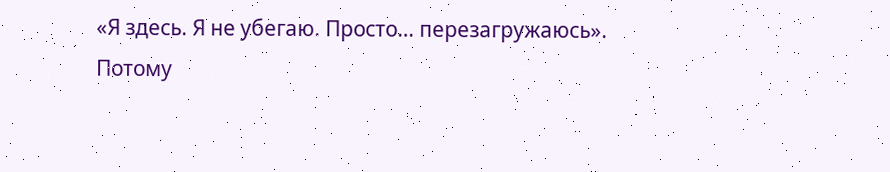«Я здесь. Я не убегаю. Просто… перезагружаюсь».
Потому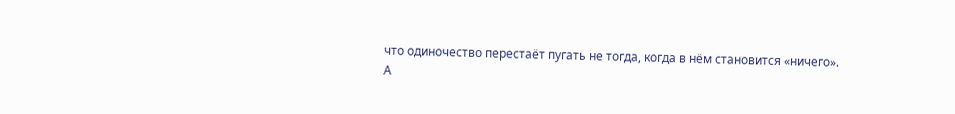что одиночество перестаёт пугать не тогда, когда в нём становится «ничего».
А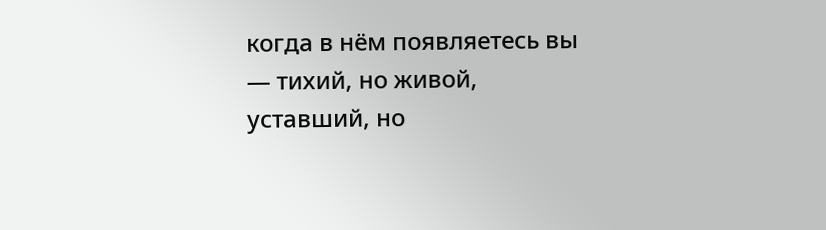когда в нём появляетесь вы — тихий, но живой, уставший, но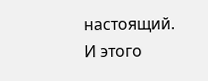настоящий.
И этого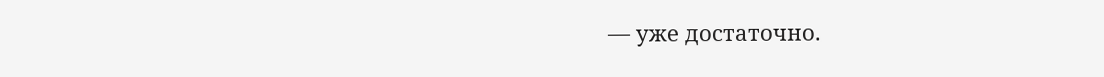— уже достаточно.